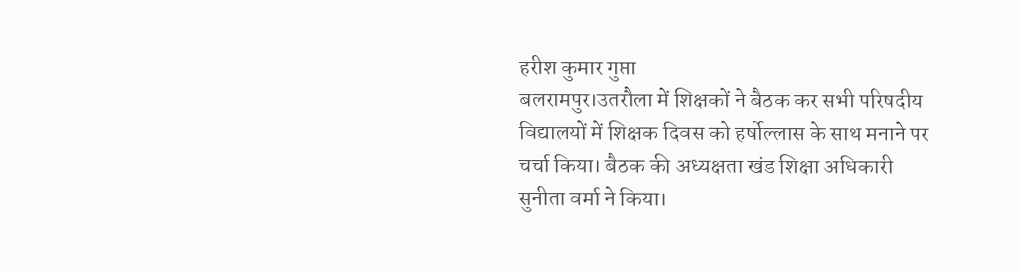हरीश कुमार गुप्ता
बलरामपुर।उतरौला में शिक्षकों ने बैठक कर सभी परिषदीय विद्यालयों में शिक्षक दिवस को हर्षोल्लास के साथ मनाने पर चर्चा किया। बैठक की अध्यक्षता खंड शिक्षा अधिकारी सुनीता वर्मा ने किया।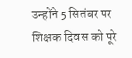उन्होंने 5 सितंबर पर शिक्षक दिवस को पूरे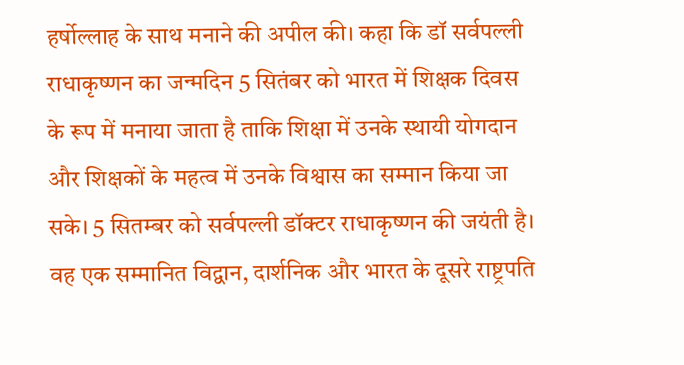हर्षोल्लाह के साथ मनाने की अपील की। कहा कि डॉ सर्वपल्ली राधाकृष्णन का जन्मदिन 5 सितंबर को भारत में शिक्षक दिवस के रूप में मनाया जाता है ताकि शिक्षा में उनके स्थायी योगदान और शिक्षकों के महत्व में उनके विश्वास का सम्मान किया जा सके। 5 सितम्बर को सर्वपल्ली डॉक्टर राधाकृष्णन की जयंती है। वह एक सम्मानित विद्वान, दार्शनिक और भारत के दूसरे राष्ट्रपति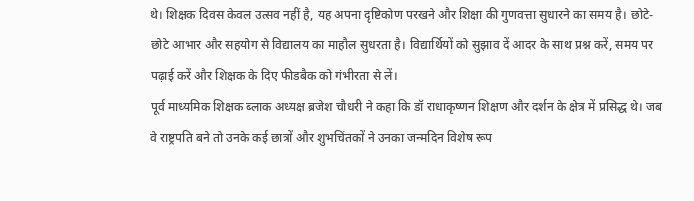थे। शिक्षक दिवस केवल उत्सव नहीं है, यह अपना दृष्टिकोण परखने और शिक्षा की गुणवत्ता सुधारने का समय है। छोटे-छोटे आभार और सहयोग से विद्यालय का माहौल सुधरता है। विद्यार्थियों को सुझाव दें आदर के साथ प्रश्न करें, समय पर पढ़ाई करें और शिक्षक के दिए फीडबैक को गंभीरता से लें।
पूर्व माध्यमिक शिक्षक ब्लाक अध्यक्ष ब्रजेश चौधरी ने कहा कि डॉ राधाकृष्णन शिक्षण और दर्शन के क्षेत्र में प्रसिद्ध थे। जब वे राष्ट्रपति बने तो उनके कई छात्रों और शुभचिंतकों ने उनका जन्मदिन विशेष रूप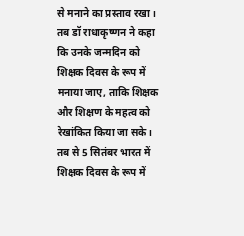से मनाने का प्रस्ताव रखा। तब डॉ राधाकृष्णन ने कहा कि उनके जन्मदिन को शिक्षक दिवस के रूप में मनाया जाए, ताकि शिक्षक और शिक्षण के महत्व को रेखांकित किया जा सके। तब से 5 सितंबर भारत में शिक्षक दिवस के रूप में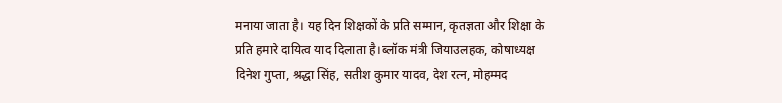मनाया जाता है। यह दिन शिक्षकों के प्रति सम्मान, कृतज्ञता और शिक्षा के प्रति हमारे दायित्व याद दिलाता है।ब्लॉक मंत्री जियाउलहक, कोषाध्यक्ष दिनेश गुप्ता, श्रद्धा सिंह, सतीश कुमार यादव, देश रत्न, मोहम्मद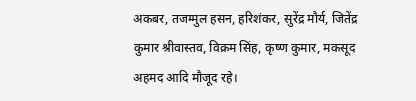अकबर, तजम्मुल हसन, हरिशंकर, सुरेंद्र मौर्य, जितेंद्र कुमार श्रीवास्तव, विक्रम सिंह, कृष्ण कुमार, मकसूद अहमद आदि मौजूद रहे।